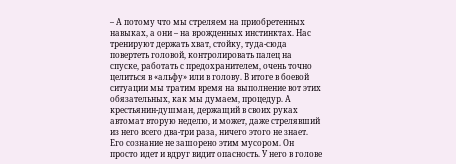– А потому что мы стреляем на приобретенных навыках, а они – на врожденных инстинктах. Нас тренируют держать хват, стойку, туда-сюда повертеть головой, контролировать палец на спуске, работать с предохранителем, очень точно целиться в «альфу» или в голову. В итоге в боевой ситуации мы тратим время на выполнение вот этих обязательных, как мы думаем, процедур. А крестьянин-душман, держащий в своих руках автомат вторую неделю, и может, даже стрелявший из него всего два-три раза, ничего этого не знает. Его сознание не зашорено этим мусором. Он просто идет и вдруг видит опасность. У него в голове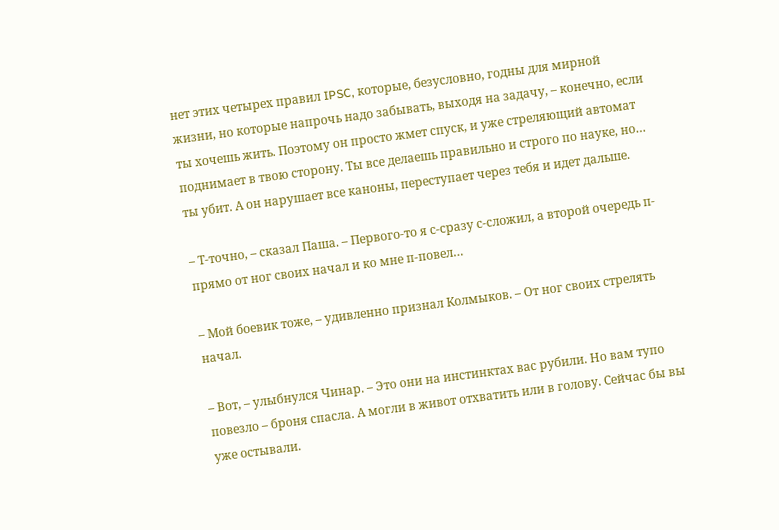нет этих четырех правил IPSC, которые, безусловно, годны для мирной жизни, но которые напрочь надо забывать, выходя на задачу, – конечно, если ты хочешь жить. Поэтому он просто жмет спуск, и уже стреляющий автомат поднимает в твою сторону. Ты все делаешь правильно и строго по науке, но… ты убит. А он нарушает все каноны, переступает через тебя и идет дальше.

– Т-точно, – сказал Паша. – Первого-то я с-сразу с-сложил, а второй очередь п-прямо от ног своих начал и ко мне п-повел…

– Мой боевик тоже, – удивленно признал Колмыков. – От ног своих стрелять начал.

– Вот, – улыбнулся Чинар. – Это они на инстинктах вас рубили. Но вам тупо повезло – броня спасла. А могли в живот отхватить или в голову. Сейчас бы вы уже остывали.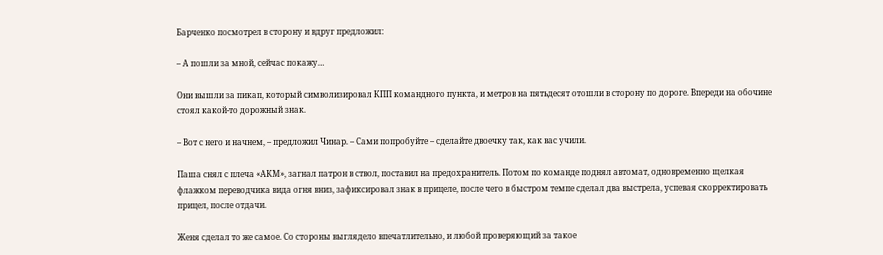Барченко посмотрел в сторону и вдруг предложил:

– А пошли за мной, сейчас покажу…

Они вышли за пикап, который символизировал КПП командного пункта, и метров на пятьдесят отошли в сторону по дороге. Впереди на обочине стоял какой-то дорожный знак.

– Вот с него и начнем, – предложил Чинар. – Сами попробуйте – сделайте двоечку так, как вас учили.

Паша снял с плеча «АКМ», загнал патрон в ствол, поставил на предохранитель. Потом по команде поднял автомат, одновременно щелкая флажком переводчика вида огня вниз, зафиксировал знак в прицеле, после чего в быстром темпе сделал два выстрела, успевая скорректировать прицел, после отдачи.

Женя сделал то же самое. Со стороны выглядело впечатлительно, и любой проверяющий за такое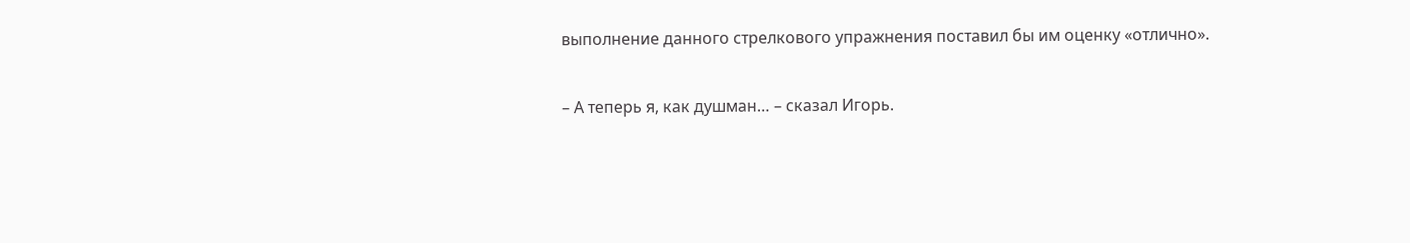выполнение данного стрелкового упражнения поставил бы им оценку «отлично».

– А теперь я, как душман… – сказал Игорь.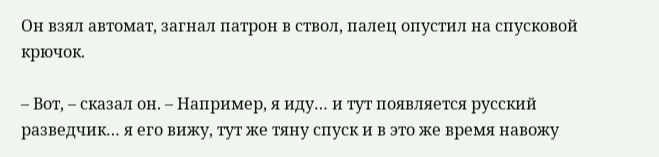Он взял автомат, загнал патрон в ствол, палец опустил на спусковой крючок.

– Вот, – сказал он. – Например, я иду… и тут появляется русский разведчик… я его вижу, тут же тяну спуск и в это же время навожу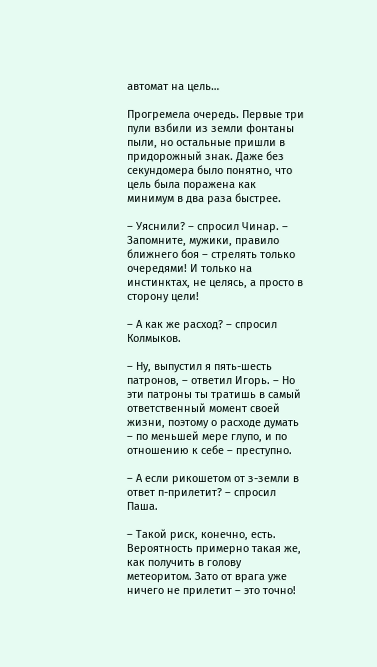автомат на цель…

Прогремела очередь. Первые три пули взбили из земли фонтаны пыли, но остальные пришли в придорожный знак. Даже без секундомера было понятно, что цель была поражена как минимум в два раза быстрее.

– Уяснили? – спросил Чинар. – Запомните, мужики, правило ближнего боя – стрелять только очередями! И только на инстинктах, не целясь, а просто в сторону цели!

– А как же расход? – спросил Колмыков.

– Ну, выпустил я пять-шесть патронов, – ответил Игорь. – Но эти патроны ты тратишь в самый ответственный момент своей жизни, поэтому о расходе думать – по меньшей мере глупо, и по отношению к себе – преступно.

– А если рикошетом от з-земли в ответ п-прилетит? – спросил Паша.

– Такой риск, конечно, есть. Вероятность примерно такая же, как получить в голову метеоритом. Зато от врага уже ничего не прилетит – это точно!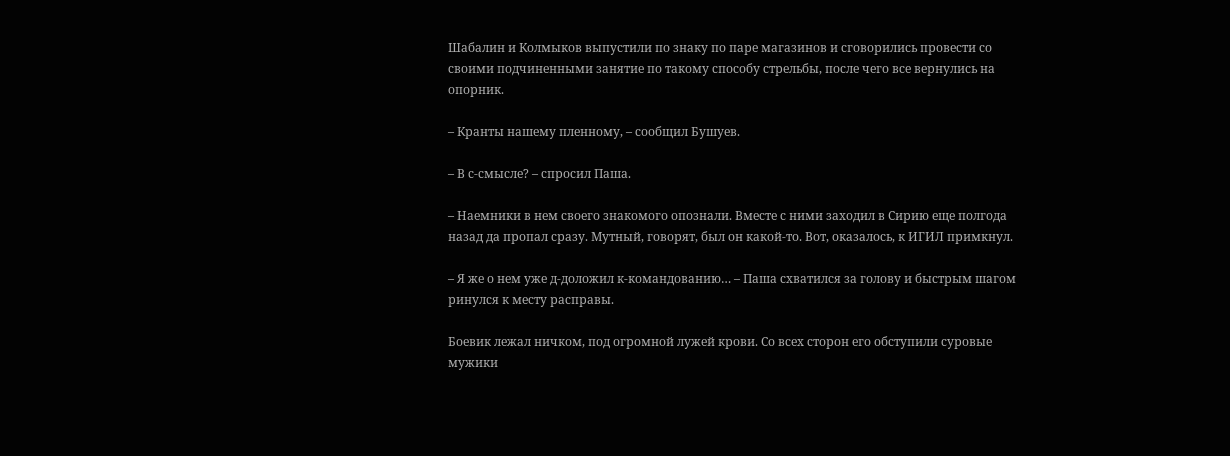Шабалин и Колмыков выпустили по знаку по паре магазинов и сговорились провести со своими подчиненными занятие по такому способу стрельбы, после чего все вернулись на опорник.

– Кранты нашему пленному, – сообщил Бушуев.

– В с-смысле? – спросил Паша.

– Наемники в нем своего знакомого опознали. Вместе с ними заходил в Сирию еще полгода назад да пропал сразу. Мутный, говорят, был он какой-то. Вот, оказалось, к ИГИЛ примкнул.

– Я же о нем уже д-доложил к-командованию… – Паша схватился за голову и быстрым шагом ринулся к месту расправы.

Боевик лежал ничком, под огромной лужей крови. Со всех сторон его обступили суровые мужики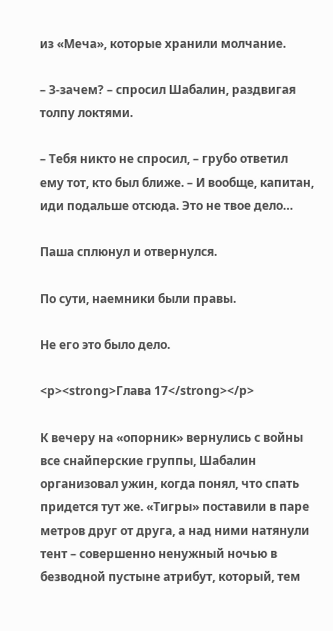из «Меча», которые хранили молчание.

– З-зачем? – спросил Шабалин, раздвигая толпу локтями.

– Тебя никто не спросил, – грубо ответил ему тот, кто был ближе. – И вообще, капитан, иди подальше отсюда. Это не твое дело…

Паша сплюнул и отвернулся.

По сути, наемники были правы.

Не его это было дело.

<p><strong>Глава 17</strong></p>

К вечеру на «опорник» вернулись с войны все снайперские группы, Шабалин организовал ужин, когда понял, что спать придется тут же. «Тигры» поставили в паре метров друг от друга, а над ними натянули тент – совершенно ненужный ночью в безводной пустыне атрибут, который, тем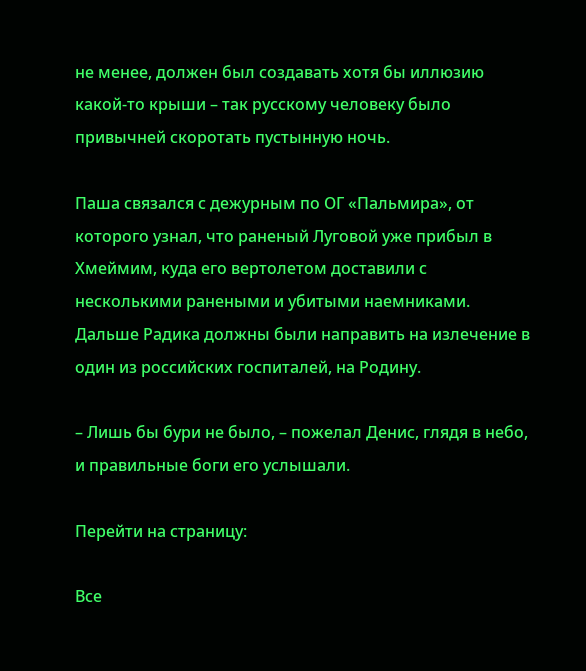не менее, должен был создавать хотя бы иллюзию какой-то крыши – так русскому человеку было привычней скоротать пустынную ночь.

Паша связался с дежурным по ОГ «Пальмира», от которого узнал, что раненый Луговой уже прибыл в Хмеймим, куда его вертолетом доставили с несколькими ранеными и убитыми наемниками. Дальше Радика должны были направить на излечение в один из российских госпиталей, на Родину.

– Лишь бы бури не было, – пожелал Денис, глядя в небо, и правильные боги его услышали.

Перейти на страницу:

Все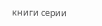книги серии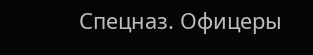Спецназ. Офицеры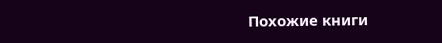Похожие книги